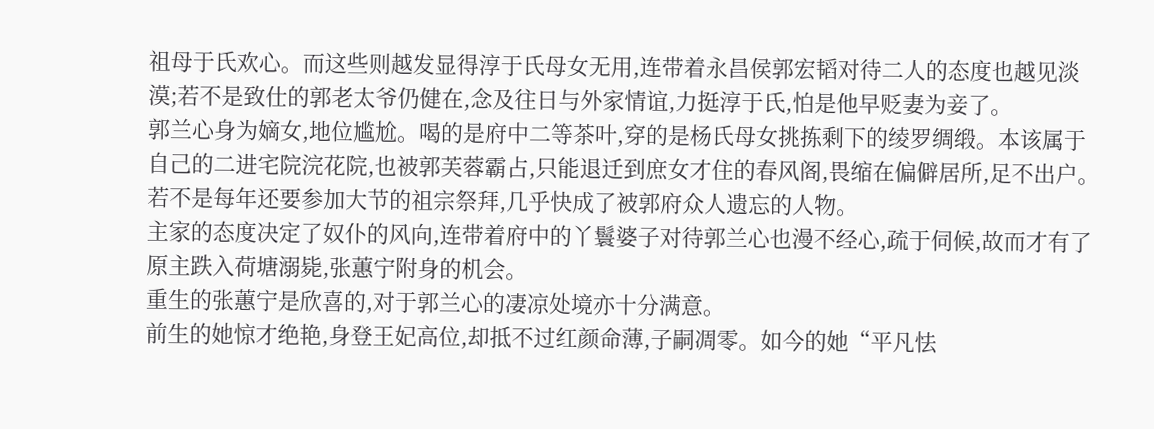祖母于氏欢心。而这些则越发显得淳于氏母女无用,连带着永昌侯郭宏韬对待二人的态度也越见淡漠;若不是致仕的郭老太爷仍健在,念及往日与外家情谊,力挺淳于氏,怕是他早贬妻为妾了。
郭兰心身为嫡女,地位尴尬。喝的是府中二等茶叶,穿的是杨氏母女挑拣剩下的绫罗绸缎。本该属于自己的二进宅院浣花院,也被郭芙蓉霸占,只能退迁到庶女才住的春风阁,畏缩在偏僻居所,足不出户。若不是每年还要参加大节的祖宗祭拜,几乎快成了被郭府众人遗忘的人物。
主家的态度决定了奴仆的风向,连带着府中的丫鬟婆子对待郭兰心也漫不经心,疏于伺候,故而才有了原主跌入荷塘溺毙,张蕙宁附身的机会。
重生的张蕙宁是欣喜的,对于郭兰心的凄凉处境亦十分满意。
前生的她惊才绝艳,身登王妃高位,却抵不过红颜命薄,子嗣凋零。如今的她“平凡怯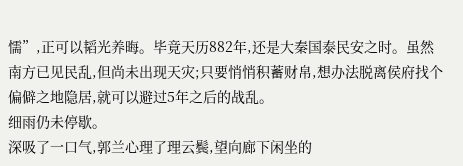懦”,正可以韬光养晦。毕竟天历882年,还是大秦国泰民安之时。虽然南方已见民乱,但尚未出现天灾;只要悄悄积蓄财帛,想办法脱离侯府找个偏僻之地隐居,就可以避过5年之后的战乱。
细雨仍未停歇。
深吸了一口气,郭兰心理了理云鬓,望向廊下闲坐的